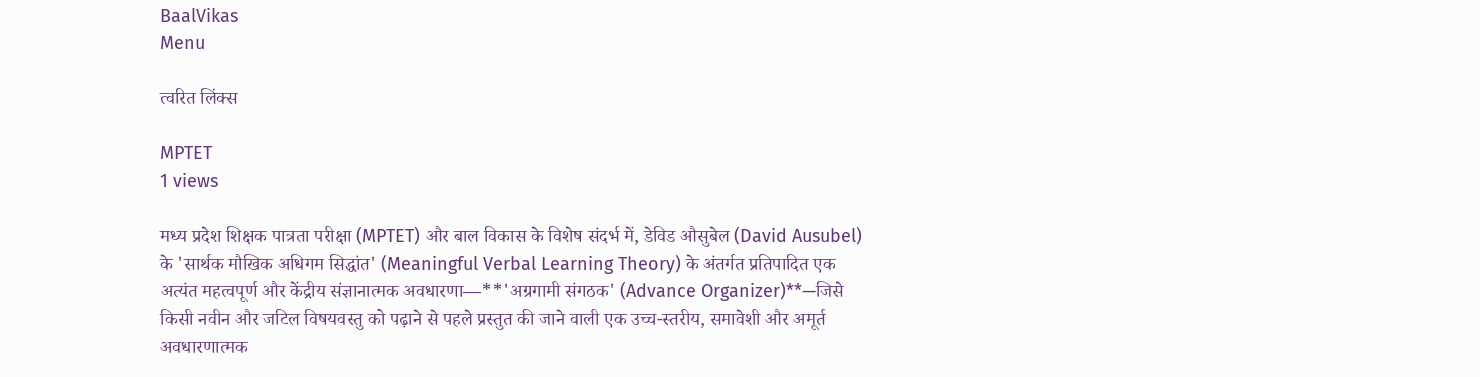BaalVikas
Menu

त्वरित लिंक्स

MPTET
1 views

मध्य प्रदेश शिक्षक पात्रता परीक्षा (MPTET) और बाल विकास के विशेष संदर्भ में, डेविड औसुबेल (David Ausubel) के 'सार्थक मौखिक अधिगम सिद्धांत' (Meaningful Verbal Learning Theory) के अंतर्गत प्रतिपादित एक अत्यंत महत्वपूर्ण और केंद्रीय संज्ञानात्मक अवधारणा—**'अग्रगामी संगठक' (Advance Organizer)**—जिसे किसी नवीन और जटिल विषयवस्तु को पढ़ाने से पहले प्रस्तुत की जाने वाली एक उच्च-स्तरीय, समावेशी और अमूर्त अवधारणात्मक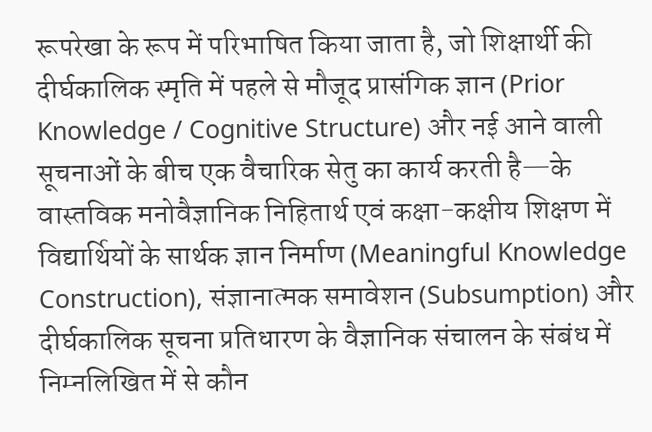रूपरेखा के रूप में परिभाषित किया जाता है, जो शिक्षार्थी की दीर्घकालिक स्मृति में पहले से मौजूद प्रासंगिक ज्ञान (Prior Knowledge / Cognitive Structure) और नई आने वाली सूचनाओं के बीच एक वैचारिक सेतु का कार्य करती है—के वास्तविक मनोवैज्ञानिक निहितार्थ एवं कक्षा-कक्षीय शिक्षण में विद्यार्थियों के सार्थक ज्ञान निर्माण (Meaningful Knowledge Construction), संज्ञानात्मक समावेशन (Subsumption) और दीर्घकालिक सूचना प्रतिधारण के वैज्ञानिक संचालन के संबंध में निम्नलिखित में से कौन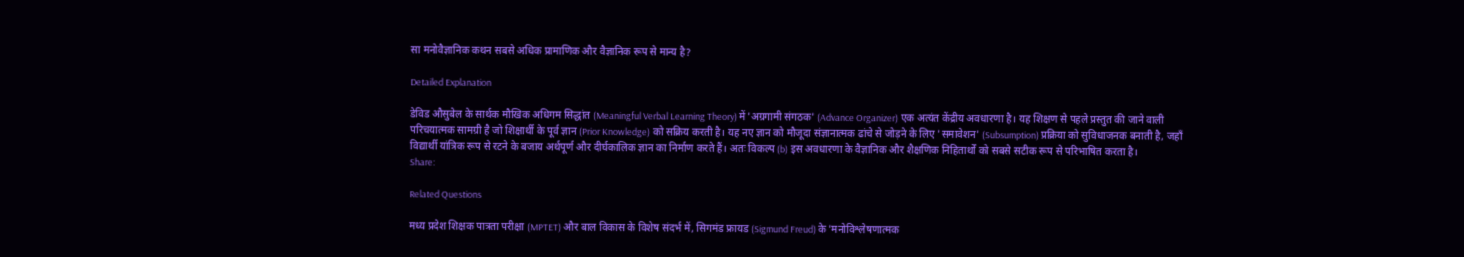सा मनोवैज्ञानिक कथन सबसे अधिक प्रामाणिक और वैज्ञानिक रूप से मान्य है?

Detailed Explanation

डेविड औसुबेल के सार्थक मौखिक अधिगम सिद्धांत (Meaningful Verbal Learning Theory) में 'अग्रगामी संगठक' (Advance Organizer) एक अत्यंत केंद्रीय अवधारणा है। यह शिक्षण से पहले प्रस्तुत की जाने वाली परिचयात्मक सामग्री है जो शिक्षार्थी के पूर्व ज्ञान (Prior Knowledge) को सक्रिय करती है। यह नए ज्ञान को मौजूदा संज्ञानात्मक ढांचे से जोड़ने के लिए 'समावेशन' (Subsumption) प्रक्रिया को सुविधाजनक बनाती है, जहाँ विद्यार्थी यांत्रिक रूप से रटने के बजाय अर्थपूर्ण और दीर्घकालिक ज्ञान का निर्माण करते हैं। अतः विकल्प (b) इस अवधारणा के वैज्ञानिक और शैक्षणिक निहितार्थों को सबसे सटीक रूप से परिभाषित करता है।
Share:

Related Questions

मध्य प्रदेश शिक्षक पात्रता परीक्षा (MPTET) और बाल विकास के विशेष संदर्भ में, सिगमंड फ्रायड (Sigmund Freud) के 'मनोविश्लेषणात्मक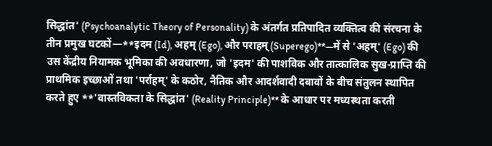सिद्धांत' (Psychoanalytic Theory of Personality) के अंतर्गत प्रतिपादित व्यक्तित्व की संरचना के तीन प्रमुख घटकों—**इदम (Id), अहम् (Ego), और पराहम् (Superego)**—में से 'अहम्' (Ego) की उस केंद्रीय नियामक भूमिका की अवधारणा, जो 'इदम' की पाशविक और तात्कालिक सुख-प्राप्ति की प्राथमिक इच्छाओं तथा 'पर्राहम्' के कठोर, नैतिक और आदर्शवादी दबावों के बीच संतुलन स्थापित करते हुए **'वास्तविकता के सिद्धांत' (Reality Principle)** के आधार पर मध्यस्थता करती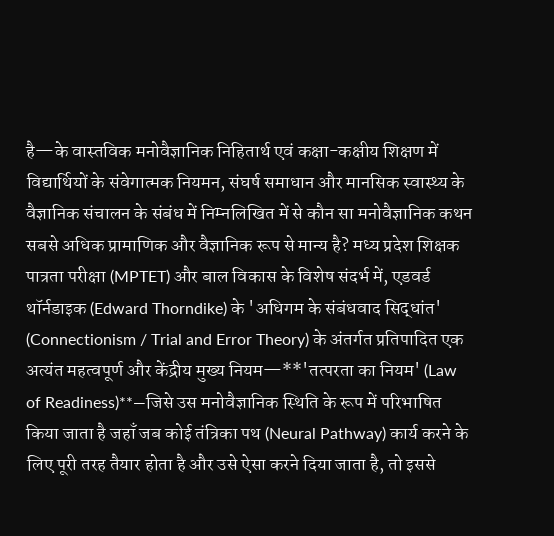है—के वास्तविक मनोवैज्ञानिक निहितार्थ एवं कक्षा-कक्षीय शिक्षण में विद्यार्थियों के संवेगात्मक नियमन, संघर्ष समाधान और मानसिक स्वास्थ्य के वैज्ञानिक संचालन के संबंध में निम्नलिखित में से कौन सा मनोवैज्ञानिक कथन सबसे अधिक प्रामाणिक और वैज्ञानिक रूप से मान्य है? मध्य प्रदेश शिक्षक पात्रता परीक्षा (MPTET) और बाल विकास के विशेष संदर्भ में, एडवर्ड थॉर्नडाइक (Edward Thorndike) के 'अधिगम के संबंधवाद सिद्धांत' (Connectionism / Trial and Error Theory) के अंतर्गत प्रतिपादित एक अत्यंत महत्वपूर्ण और केंद्रीय मुख्य नियम—**'तत्परता का नियम' (Law of Readiness)**—जिसे उस मनोवैज्ञानिक स्थिति के रूप में परिभाषित किया जाता है जहाँ जब कोई तंत्रिका पथ (Neural Pathway) कार्य करने के लिए पूरी तरह तैयार होता है और उसे ऐसा करने दिया जाता है, तो इससे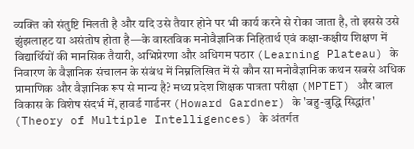व्यक्ति को संतुष्टि मिलती है और यदि उसे तैयार होने पर भी कार्य करने से रोका जाता है, तो इससे उसे झुंझलाहट या असंतोष होता है—के वास्तविक मनोवैज्ञानिक निहितार्थ एवं कक्षा-कक्षीय शिक्षण में विद्यार्थियों की मानसिक तैयारी, अभिप्रेरणा और अधिगम पठार (Learning Plateau) के निवारण के वैज्ञानिक संचालन के संबंध में निम्नलिखित में से कौन सा मनोवैज्ञानिक कथन सबसे अधिक प्रामाणिक और वैज्ञानिक रूप से मान्य है? मध्य प्रदेश शिक्षक पात्रता परीक्षा (MPTET) और बाल विकास के विशेष संदर्भ में, हावर्ड गार्डनर (Howard Gardner) के 'बहु-बुद्धि सिद्धांत' (Theory of Multiple Intelligences) के अंतर्गत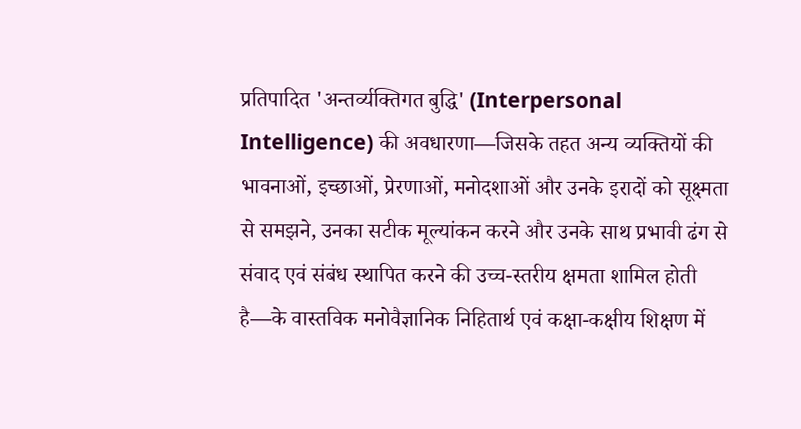प्रतिपादित 'अन्तर्व्यक्तिगत बुद्धि' (Interpersonal Intelligence) की अवधारणा—जिसके तहत अन्य व्यक्तियों की भावनाओं, इच्छाओं, प्रेरणाओं, मनोदशाओं और उनके इरादों को सूक्ष्मता से समझने, उनका सटीक मूल्यांकन करने और उनके साथ प्रभावी ढंग से संवाद एवं संबंध स्थापित करने की उच्च-स्तरीय क्षमता शामिल होती है—के वास्तविक मनोवैज्ञानिक निहितार्थ एवं कक्षा-कक्षीय शिक्षण में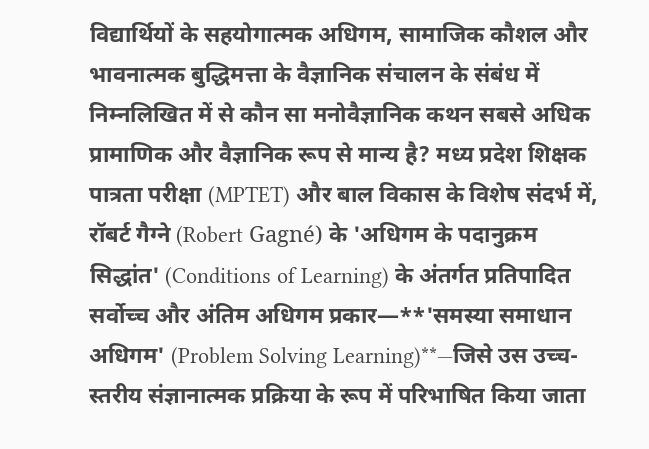विद्यार्थियों के सहयोगात्मक अधिगम, सामाजिक कौशल और भावनात्मक बुद्धिमत्ता के वैज्ञानिक संचालन के संबंध में निम्नलिखित में से कौन सा मनोवैज्ञानिक कथन सबसे अधिक प्रामाणिक और वैज्ञानिक रूप से मान्य है? मध्य प्रदेश शिक्षक पात्रता परीक्षा (MPTET) और बाल विकास के विशेष संदर्भ में, रॉबर्ट गैग्ने (Robert Gagné) के 'अधिगम के पदानुक्रम सिद्धांत' (Conditions of Learning) के अंतर्गत प्रतिपादित सर्वोच्च और अंतिम अधिगम प्रकार—**'समस्या समाधान अधिगम' (Problem Solving Learning)**—जिसे उस उच्च-स्तरीय संज्ञानात्मक प्रक्रिया के रूप में परिभाषित किया जाता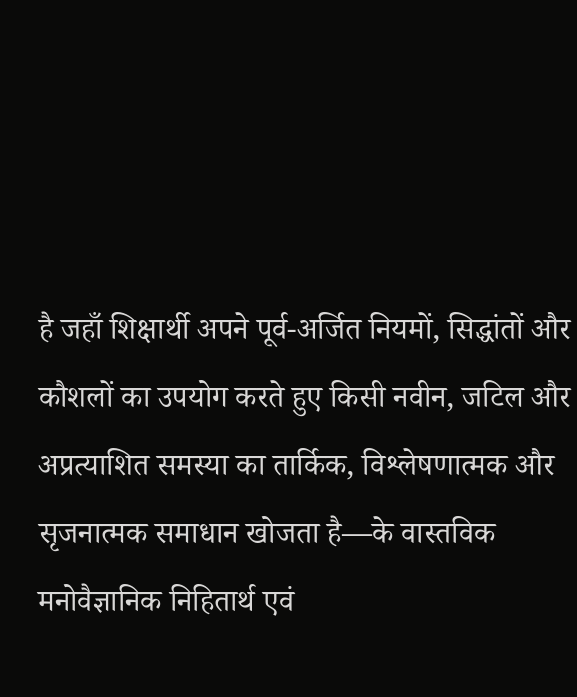है जहाँ शिक्षार्थी अपने पूर्व-अर्जित नियमों, सिद्धांतों और कौशलों का उपयोग करते हुए किसी नवीन, जटिल और अप्रत्याशित समस्या का तार्किक, विश्लेषणात्मक और सृजनात्मक समाधान खोजता है—के वास्तविक मनोवैज्ञानिक निहितार्थ एवं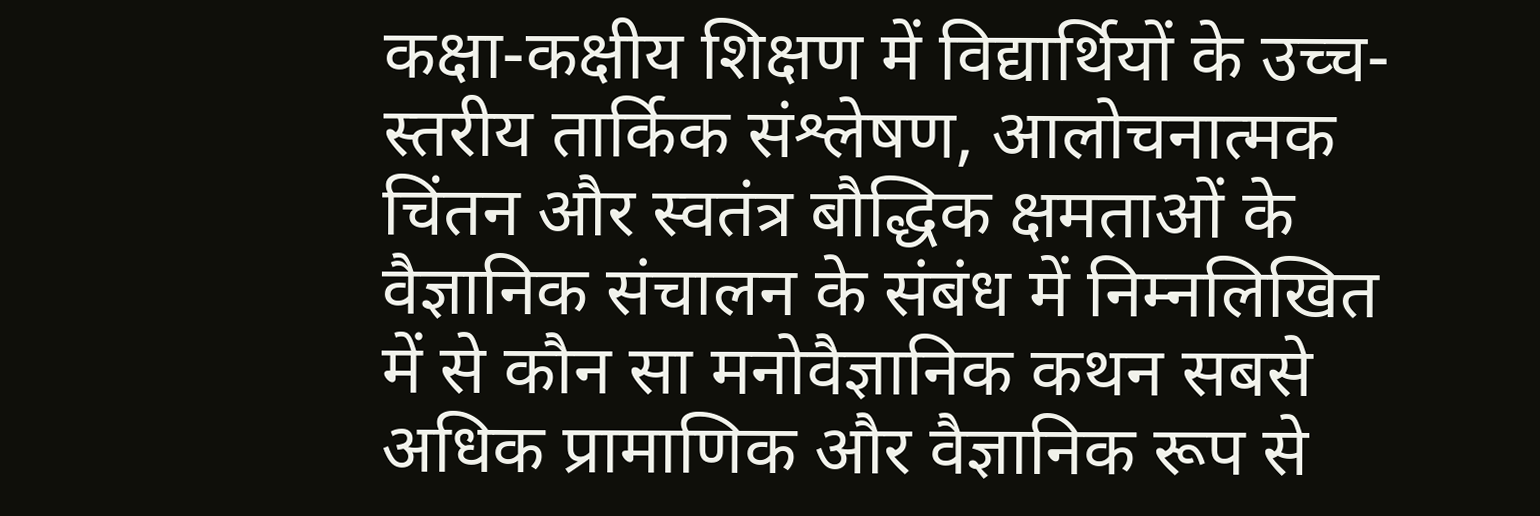कक्षा-कक्षीय शिक्षण में विद्यार्थियों के उच्च-स्तरीय तार्किक संश्लेषण, आलोचनात्मक चिंतन और स्वतंत्र बौद्धिक क्षमताओं के वैज्ञानिक संचालन के संबंध में निम्नलिखित में से कौन सा मनोवैज्ञानिक कथन सबसे अधिक प्रामाणिक और वैज्ञानिक रूप से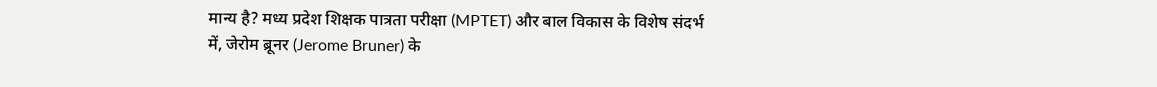मान्य है? मध्य प्रदेश शिक्षक पात्रता परीक्षा (MPTET) और बाल विकास के विशेष संदर्भ में, जेरोम ब्रूनर (Jerome Bruner) के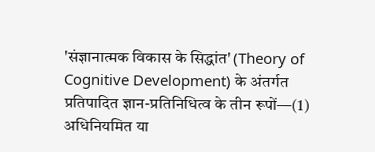'संज्ञानात्मक विकास के सिद्धांत' (Theory of Cognitive Development) के अंतर्गत प्रतिपादित ज्ञान-प्रतिनिधित्व के तीन रूपों—(1) अधिनियमित या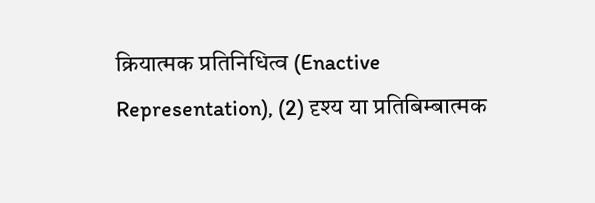क्रियात्मक प्रतिनिधित्व (Enactive Representation), (2) दृश्य या प्रतिबिम्बात्मक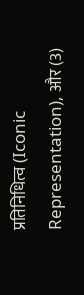प्रतिनिधित्व (Iconic Representation), और (3)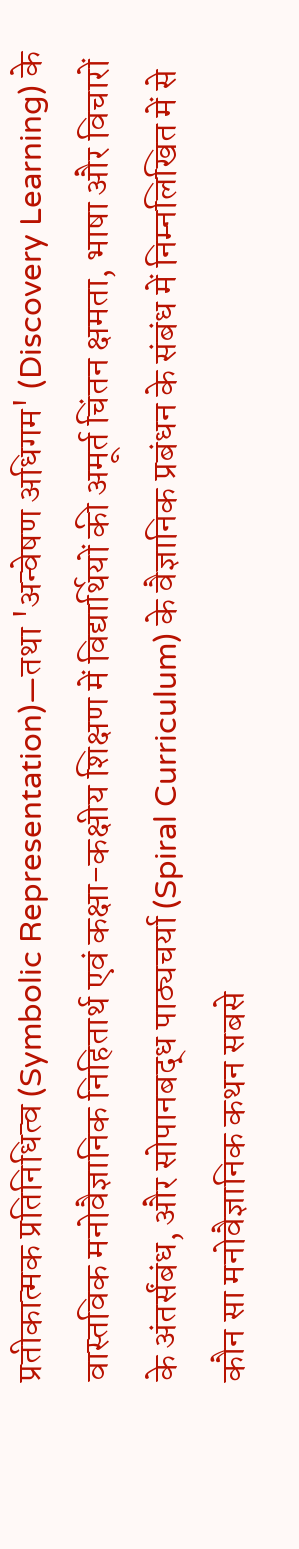प्रतीकात्मक प्रतिनिधित्व (Symbolic Representation)—तथा 'अन्वेषण अधिगम' (Discovery Learning) के वास्तविक मनोवैज्ञानिक निहितार्थ एवं कक्षा-कक्षीय शिक्षण में विद्यार्थियों की अमूर्त चिंतन क्षमता, भाषा और विचारों के अंतर्संबंध, और सोपानबद्ध पाठ्यचर्या (Spiral Curriculum) के वैज्ञानिक प्रबंधन के संबंध में निम्नलिखित में से कौन सा मनोवैज्ञानिक कथन सबसे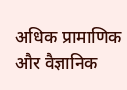अधिक प्रामाणिक और वैज्ञानिक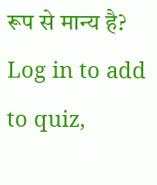रूप से मान्य है?
Log in to add to quiz,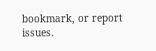bookmark, or report issues.